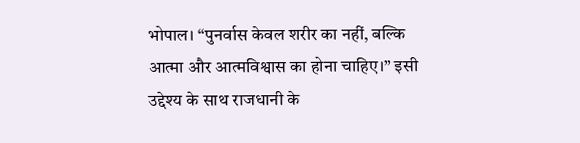भोपाल। “पुनर्वास केवल शरीर का नहीं, बल्कि आत्मा और आत्मविश्वास का होना चाहिए।” इसी उद्देश्य के साथ राजधानी के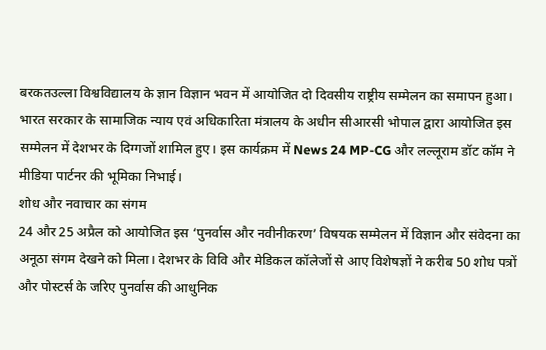बरकतउल्ला विश्वविद्यालय के ज्ञान विज्ञान भवन में आयोजित दो दिवसीय राष्ट्रीय सम्मेलन का समापन हुआ। भारत सरकार के सामाजिक न्याय एवं अधिकारिता मंत्रालय के अधीन सीआरसी भोपाल द्वारा आयोजित इस सम्मेलन में देशभर के दिग्गजों शामिल हुए। इस कार्यक्रम में News 24 MP-CG और लल्लूराम डॉट कॉम ने मीडिया पार्टनर की भूमिका निभाई।
शोध और नवाचार का संगम
24 और 25 अप्रैल को आयोजित इस ‘पुनर्वास और नवीनीकरण’ विषयक सम्मेलन में विज्ञान और संवेदना का अनूठा संगम देखने को मिला। देशभर के विवि और मेडिकल कॉलेजों से आए विशेषज्ञों ने करीब 50 शोध पत्रों और पोस्टर्स के जरिए पुनर्वास की आधुनिक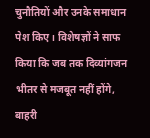चुनौतियों और उनके समाधान पेश किए। विशेषज्ञों ने साफ किया कि जब तक दिव्यांगजन भीतर से मजबूत नहीं होंगे, बाहरी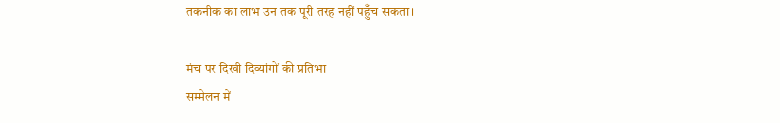तकनीक का लाभ उन तक पूरी तरह नहीं पहुँच सकता।

मंच पर दिखी दिव्यांगों की प्रतिभा
सम्मेलन में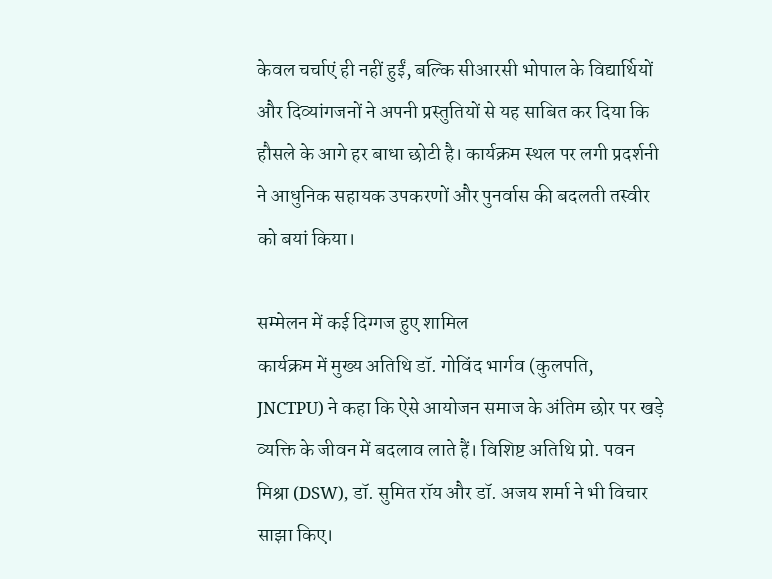केवल चर्चाएं ही नहीं हुईं, बल्कि सीआरसी भोपाल के विद्यार्थियों और दिव्यांगजनों ने अपनी प्रस्तुतियों से यह साबित कर दिया कि हौसले के आगे हर बाधा छोटी है। कार्यक्रम स्थल पर लगी प्रदर्शनी ने आधुनिक सहायक उपकरणों और पुनर्वास की बदलती तस्वीर को बयां किया।

सम्मेलन में कई दिग्गज हुए शामिल
कार्यक्रम में मुख्य अतिथि डॉ. गोविंद भार्गव (कुलपति, JNCTPU) ने कहा कि ऐसे आयोजन समाज के अंतिम छोर पर खड़े व्यक्ति के जीवन में बदलाव लाते हैं। विशिष्ट अतिथि प्रो. पवन मिश्रा (DSW), डॉ. सुमित रॉय और डॉ. अजय शर्मा ने भी विचार साझा किए।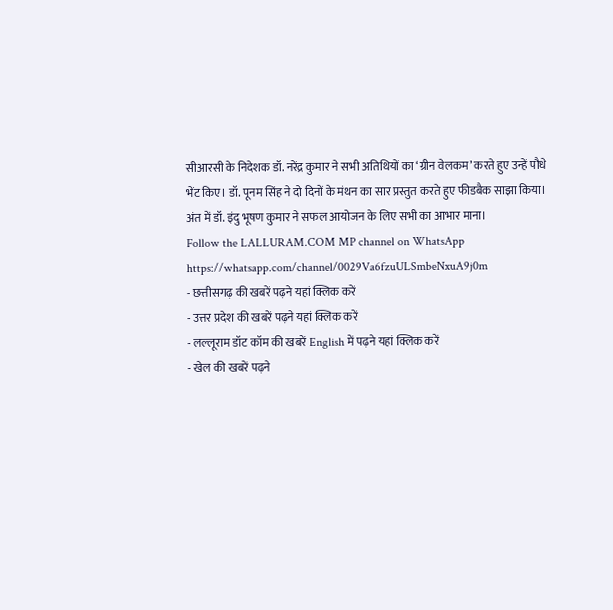सीआरसी के निदेशक डॉ. नरेंद्र कुमार ने सभी अतिथियों का ‘ग्रीन वेलकम’ करते हुए उन्हें पौधे भेंट किए। डॉ. पूनम सिंह ने दो दिनों के मंथन का सार प्रस्तुत करते हुए फीडबैक साझा किया। अंत में डॉ. इंदु भूषण कुमार ने सफल आयोजन के लिए सभी का आभार माना।
Follow the LALLURAM.COM MP channel on WhatsApp
https://whatsapp.com/channel/0029Va6fzuULSmbeNxuA9j0m
- छत्तीसगढ़ की खबरें पढ़ने यहां क्लिक करें
- उत्तर प्रदेश की खबरें पढ़ने यहां क्लिक करें
- लल्लूराम डॉट कॉम की खबरें English में पढ़ने यहां क्लिक करें
- खेल की खबरें पढ़ने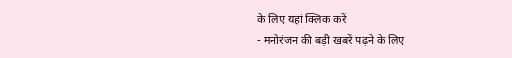के लिए यहां क्लिक करें
- मनोरंजन की बड़ी खबरें पढ़ने के लिए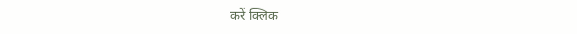करें क्लिक